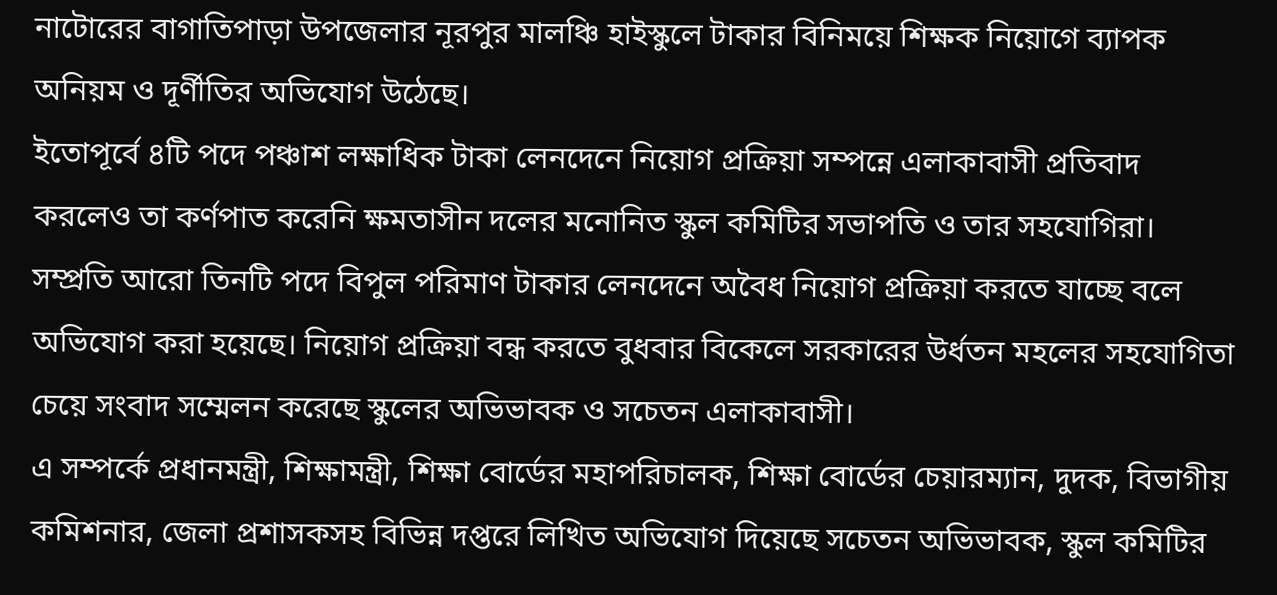নাটোরের বাগাতিপাড়া উপজেলার নূরপুর মালঞ্চি হাইস্কুলে টাকার বিনিময়ে শিক্ষক নিয়োগে ব্যাপক অনিয়ম ও দূর্ণীতির অভিযোগ উঠেছে।
ইতোপূর্বে ৪টি পদে পঞ্চাশ লক্ষাধিক টাকা লেনদেনে নিয়োগ প্রক্রিয়া সম্পন্নে এলাকাবাসী প্রতিবাদ করলেও তা কর্ণপাত করেনি ক্ষমতাসীন দলের মনোনিত স্কুল কমিটির সভাপতি ও তার সহযোগিরা।
সম্প্রতি আরো তিনটি পদে বিপুল পরিমাণ টাকার লেনদেনে অবৈধ নিয়োগ প্রক্রিয়া করতে যাচ্ছে বলে অভিযোগ করা হয়েছে। নিয়োগ প্রক্রিয়া বন্ধ করতে বুধবার বিকেলে সরকারের উর্ধতন মহলের সহযোগিতা চেয়ে সংবাদ সম্মেলন করেছে স্কুলের অভিভাবক ও সচেতন এলাকাবাসী।
এ সম্পর্কে প্রধানমন্ত্রী, শিক্ষামন্ত্রী, শিক্ষা বোর্ডের মহাপরিচালক, শিক্ষা বোর্ডের চেয়ারম্যান, দুদক, বিভাগীয় কমিশনার, জেলা প্রশাসকসহ বিভিন্ন দপ্তরে লিখিত অভিযোগ দিয়েছে সচেতন অভিভাবক, স্কুল কমিটির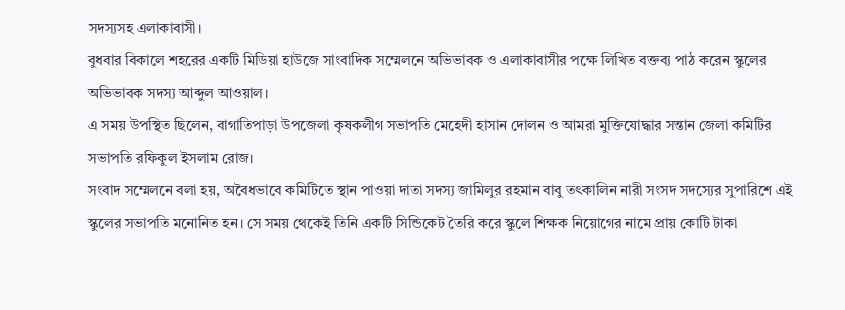সদস্যসহ এলাকাবাসী।
বুধবার বিকালে শহরের একটি মিডিয়া হাউজে সাংবাদিক সম্মেলনে অভিভাবক ও এলাকাবাসীর পক্ষে লিখিত বক্তব্য পাঠ করেন স্কুলের অভিভাবক সদস্য আব্দুল আওয়াল।
এ সময় উপস্থিত ছিলেন, বাগাতিপাড়া উপজেলা কৃষকলীগ সভাপতি মেহেদী হাসান দোলন ও আমরা মুক্তিযোদ্ধার সন্তান জেলা কমিটির সভাপতি রফিকুল ইসলাম রোজ।
সংবাদ সম্মেলনে বলা হয়, অবৈধভাবে কমিটিতে স্থান পাওয়া দাতা সদস্য জামিলুর রহমান বাবু তৎকালিন নারী সংসদ সদস্যের সুপারিশে এই স্কুলের সভাপতি মনোনিত হন। সে সময় থেকেই তিনি একটি সিন্ডিকেট তৈরি করে স্কুলে শিক্ষক নিয়োগের নামে প্রায় কোটি টাকা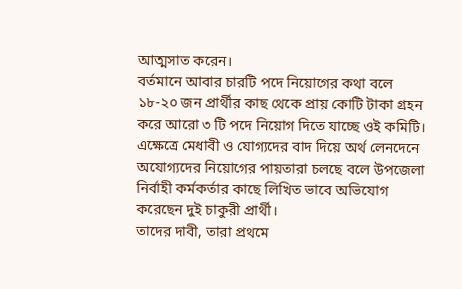আত্মসাত করেন।
বর্তমানে আবার চারটি পদে নিয়োগের কথা বলে ১৮-২০ জন প্রার্থীর কাছ থেকে প্রায় কোটি টাকা গ্রহন করে আরো ৩ টি পদে নিয়োগ দিতে যাচ্ছে ওই কমিটি। এক্ষেত্রে মেধাবী ও যোগ্যদের বাদ দিয়ে অর্থ লেনদেনে অযোগ্যদের নিয়োগের পায়তারা চলছে বলে উপজেলা নির্বাহী কর্মকর্তার কাছে লিখিত ভাবে অভিযোগ করেছেন দুই চাকুরী প্রার্থী।
তাদের দাবী, তারা প্রথমে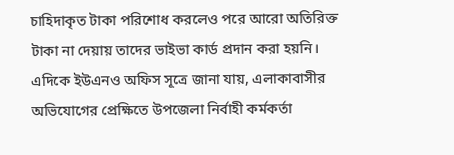চাহিদাকৃত টাকা পরিশোধ করলেও পরে আরো অতিরিক্ত টাকা না দেয়ায় তাদের ভাইভা কার্ড প্রদান করা হয়নি।
এদিকে ইউএনও অফিস সূত্রে জানা যায়, এলাকাবাসীর অভিযোগের প্রেক্ষিতে উপজেলা নির্বাহী কর্মকর্তা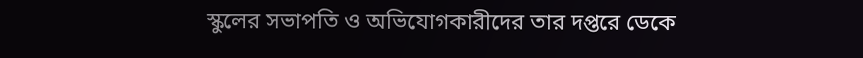স্কুলের সভাপতি ও অভিযোগকারীদের তার দপ্তরে ডেকে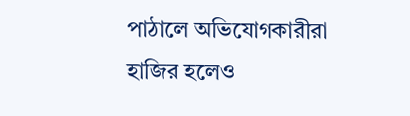পাঠালে অভিযোগকারীরা হাজির হলেও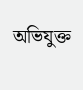অভিযুক্ত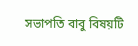সভাপতি বাবু বিষয়টি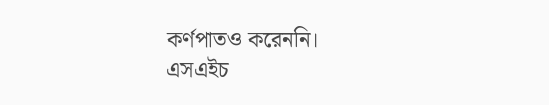কর্ণপাতও করেননি।
এসএইচ